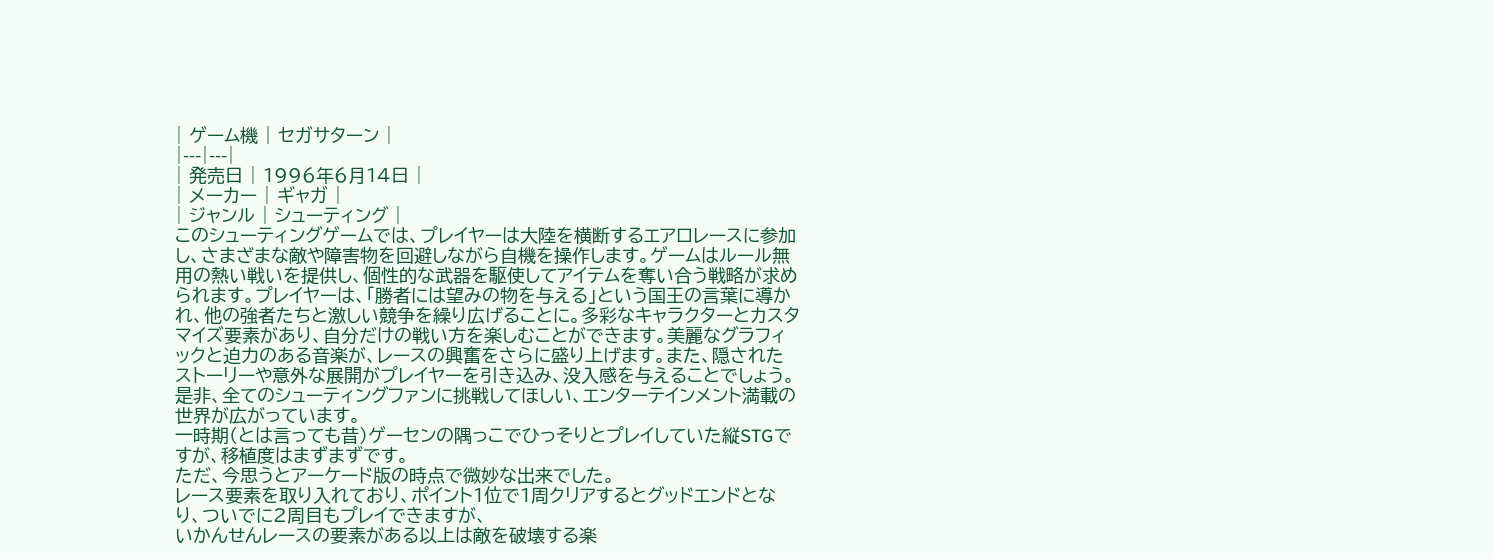| ゲーム機 | セガサターン |
|---|---|
| 発売日 | 1996年6月14日 |
| メーカー | ギャガ |
| ジャンル | シューティング |
このシューティングゲームでは、プレイヤーは大陸を横断するエアロレースに参加し、さまざまな敵や障害物を回避しながら自機を操作します。ゲームはルール無用の熱い戦いを提供し、個性的な武器を駆使してアイテムを奪い合う戦略が求められます。プレイヤーは、「勝者には望みの物を与える」という国王の言葉に導かれ、他の強者たちと激しい競争を繰り広げることに。多彩なキャラクターとカスタマイズ要素があり、自分だけの戦い方を楽しむことができます。美麗なグラフィックと迫力のある音楽が、レースの興奮をさらに盛り上げます。また、隠されたストーリーや意外な展開がプレイヤーを引き込み、没入感を与えることでしょう。是非、全てのシューティングファンに挑戦してほしい、エンターテインメント満載の世界が広がっています。
一時期(とは言っても昔)ゲーセンの隅っこでひっそりとプレイしていた縦STGですが、移植度はまずまずです。
ただ、今思うとアーケード版の時点で微妙な出来でした。
レース要素を取り入れており、ポイント1位で1周クリアするとグッドエンドとなり、ついでに2周目もプレイできますが、
いかんせんレースの要素がある以上は敵を破壊する楽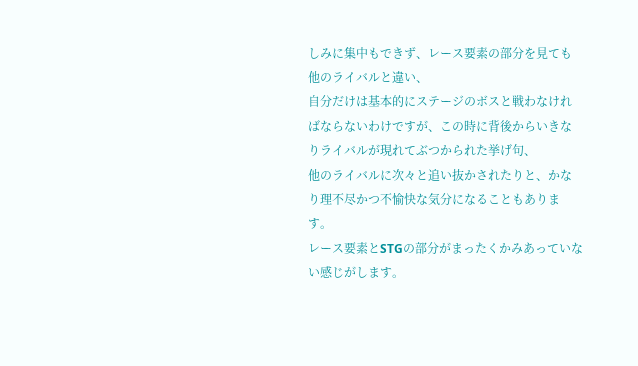しみに集中もできず、レース要素の部分を見ても他のライバルと違い、
自分だけは基本的にステージのボスと戦わなければならないわけですが、この時に背後からいきなりライバルが現れてぶつかられた挙げ句、
他のライバルに次々と追い抜かされたりと、かなり理不尽かつ不愉快な気分になることもあります。
レース要素とSTGの部分がまったくかみあっていない感じがします。